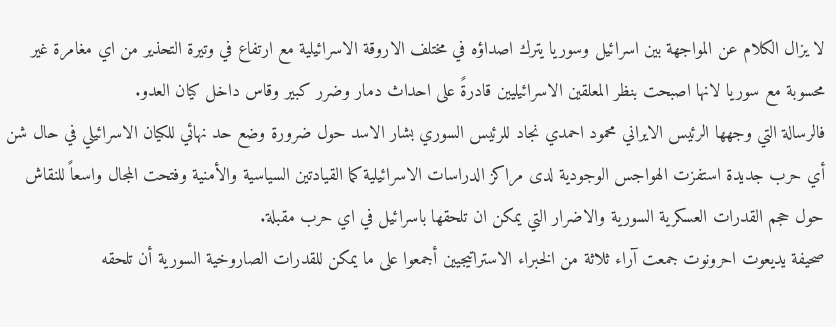لا يزال الكلام عن المواجهة بين اسرائيل وسوريا يترك اصداؤه في مختلف الاروقة الاسرائيلية مع ارتفاع في وتيرة التحذير من اي مغامرة غير محسوبة مع سوريا لانها اصبحت بنظر المعلقين الاسرائيليين قادرةً على احداث دمار وضرر كبير وقاس داخل كيان العدو.
فالرسالة التي وجهها الرئيس الايراني محمود احمدي نجاد للرئيس السوري بشار الاسد حول ضرورة وضع حد نهائي للكيان الاسرائيلي في حال شن أي حرب جديدة استفزت الهواجس الوجودية لدى مراكز الدراسات الاسرائيلية كما القيادتين السياسية والأمنية وفتحت المجال واسعاً للنقاش حول حجم القدرات العسكرية السورية والاضرار التي يمكن ان تلحقها باسرائيل في اي حرب مقبلة.
صحيفة يديعوت احرونوت جمعت آراء ثلاثة من الخبراء الاستراتيجيين أجمعوا على ما يمكن للقدرات الصاروخية السورية أن تلحقه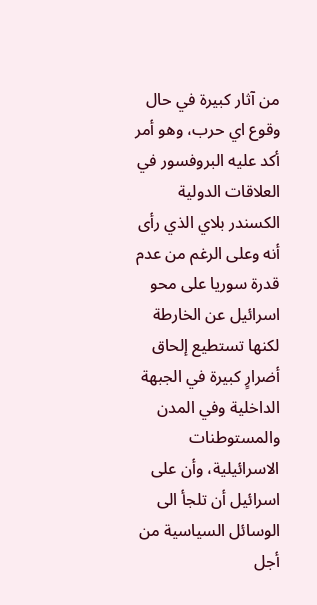من آثار كبيرة في حال وقوع اي حرب، وهو أمر أكد عليه البروفسور في العلاقات الدولية الكسندر بلاي الذي رأى أنه وعلى الرغم من عدم قدرة سوريا على محو اسرائيل عن الخارطة لكنها تستطيع إلحاق أضرارٍ كبيرة في الجبهة الداخلية وفي المدن والمستوطنات الاسرائيلية، وأن على اسرائيل أن تلجأ الى الوسائل السياسية من أجل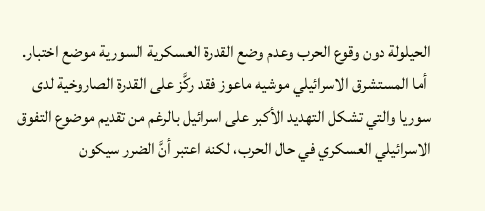الحيلولة دون وقوع الحرب وعدم وضع القدرة العسكرية السورية موضع اختبار.
 أما المستشرق الاسرائيلي موشيه ماعوز فقد ركَّز على القدرة الصاروخية لدى سوريا والتي تشكل التهديد الأكبر على اسرائيل بالرغم من تقديم موضوع التفوق الاسرائيلي العسكري في حال الحرب، لكنه اعتبر أنَّ الضرر سيكون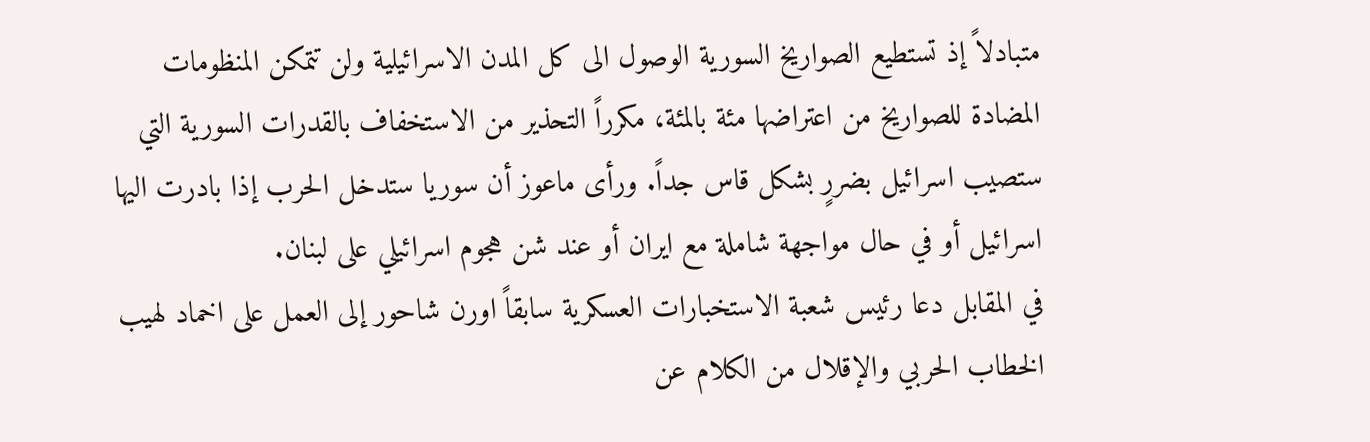متبادلاً إذ تستطيع الصواريخ السورية الوصول الى كل المدن الاسرائيلية ولن تتمكن المنظومات المضادة للصواريخ من اعتراضها مئة بالمئة، مكرراً التحذير من الاستخفاف بالقدرات السورية التي ستصيب اسرائيل بضررٍ بشكل قاس جداً. ورأى ماعوز أن سوريا ستدخل الحرب إذا بادرت اليها اسرائيل أو في حال مواجهة شاملة مع ايران أو عند شن هجوم اسرائيلي على لبنان.
في المقابل دعا رئيس شعبة الاستخبارات العسكرية سابقاً اورن شاحور إلى العمل على اخماد لهيب الخطاب الحربي والإقلال من الكلام عن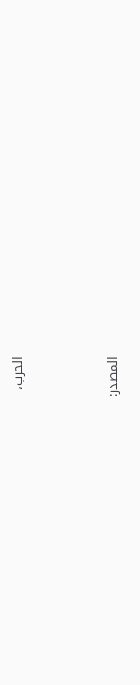الحرب،



المصدر: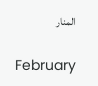المنار

February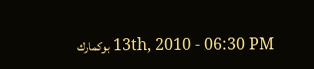13th, 2010 - 06:30 PM بوكمارك